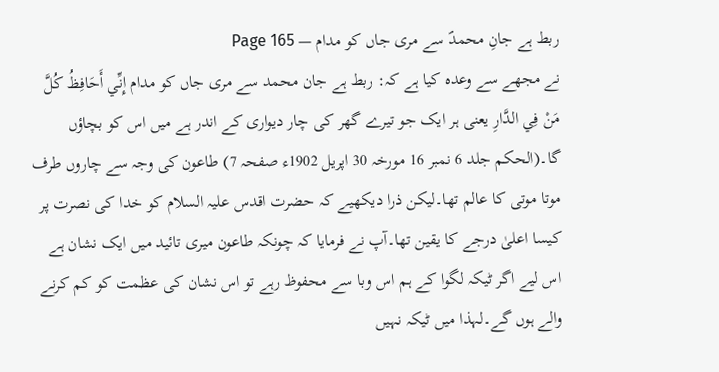ربط ہے جانِ محمدؐ سے مری جاں کو مدام — Page 165
نے مجھے سے وعدہ کیا ہے کہ: ربط ہے جان محمد سے مری جاں کو مدام إِنِّي أَحَافِظُ كُلَّ مَنْ فِي الدَّارِ یعنی ہر ایک جو تیرے گھر کی چار دیواری کے اندر ہے میں اس کو بچاؤں گا۔(الحکم جلد 6 نمبر 16 مورخہ 30 اپریل 1902ء صفحہ 7) طاعون کی وجہ سے چاروں طرف موتا موتی کا عالم تھا۔لیکن ذرا دیکھیے کہ حضرت اقدس علیہ السلام کو خدا کی نصرت پر کیسا اعلیٰ درجے کا یقین تھا۔آپ نے فرمایا کہ چونکہ طاعون میری تائید میں ایک نشان ہے اس لیے اگر ٹیکہ لگوا کے ہم اس وبا سے محفوظ رہے تو اس نشان کی عظمت کو کم کرنے والے ہوں گے۔لہذا میں ٹیکہ نہیں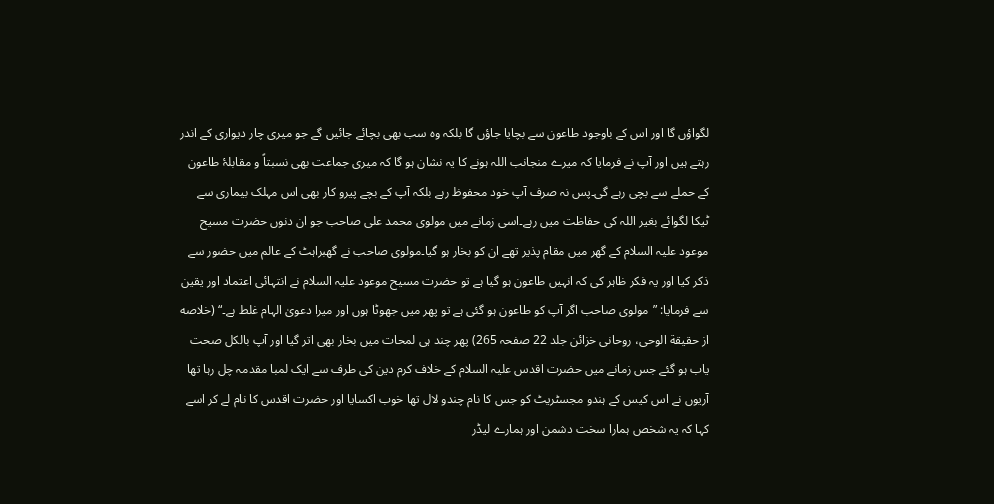لگواؤں گا اور اس کے باوجود طاعون سے بچایا جاؤں گا بلکہ وہ سب بھی بچائے جائیں گے جو میری چار دیواری کے اندر رہتے ہیں اور آپ نے فرمایا کہ میرے منجانب اللہ ہونے کا یہ نشان ہو گا کہ میری جماعت بھی نسبتاً و مقابلۂ طاعون کے حملے سے بچی رہے گی۔پس نہ صرف آپ خود محفوظ رہے بلکہ آپ کے بچے پیرو کار بھی اس مہلک بیماری سے ٹیکا لگوائے بغیر اللہ کی حفاظت میں رہے۔اسی زمانے میں مولوی محمد علی صاحب جو ان دنوں حضرت مسیح موعود علیہ السلام کے گھر میں مقام پذیر تھے ان کو بخار ہو گیا۔مولوی صاحب نے گھبراہٹ کے عالم میں حضور سے ذکر کیا اور یہ فکر ظاہر کی کہ انہیں طاعون ہو گیا ہے تو حضرت مسیح موعود علیہ السلام نے انتہائی اعتماد اور یقین سے فرمایا: ”مولوی صاحب اگر آپ کو طاعون ہو گئی ہے تو پھر میں جھوٹا ہوں اور میرا دعویٰ الہام غلط ہے۔“ (خلاصه از حقیقة الوحی، روحانی خزائن جلد 22 صفحہ 265) پھر چند ہی لمحات میں بخار بھی اتر گیا اور آپ بالکل صحت یاب ہو گئے جس زمانے میں حضرت اقدس علیہ السلام کے خلاف کرم دین کی طرف سے ایک لمبا مقدمہ چل رہا تھا آریوں نے اس کیس کے ہندو مجسٹریٹ کو جس کا نام چندو لال تھا خوب اکسایا اور حضرت اقدس کا نام لے کر اسے کہا کہ یہ شخص ہمارا سخت دشمن اور ہمارے لیڈر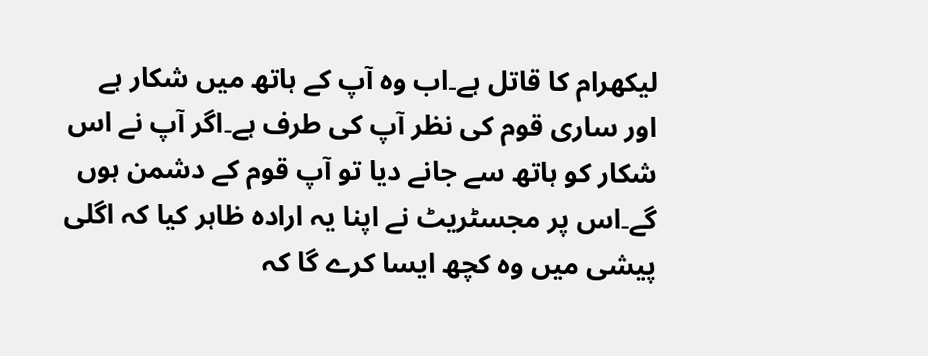لیکھرام کا قاتل ہے۔اب وہ آپ کے ہاتھ میں شکار ہے اور ساری قوم کی نظر آپ کی طرف ہے۔اگر آپ نے اس شکار کو ہاتھ سے جانے دیا تو آپ قوم کے دشمن ہوں گے۔اس پر مجسٹریٹ نے اپنا یہ ارادہ ظاہر کیا کہ اگلی پیشی میں وہ کچھ ایسا کرے گا کہ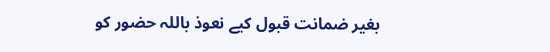بغیر ضمانت قبول کیے نعوذ باللہ حضور کو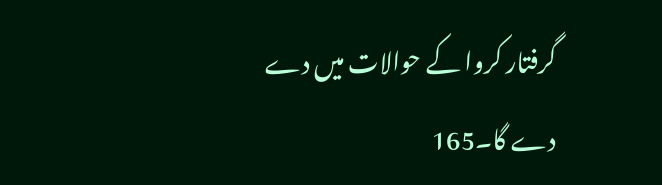گرفتار کروا کے حوالات میں دے دے گا۔165